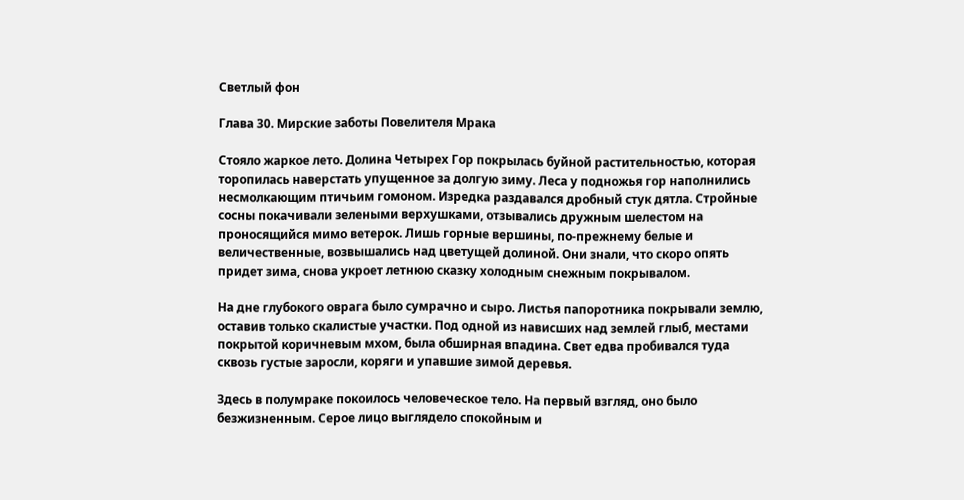Светлый фон

Глава 30. Мирские заботы Повелителя Мрака

Стояло жаркое лето. Долина Четырех Гор покрылась буйной растительностью, которая торопилась наверстать упущенное за долгую зиму. Леса у подножья гор наполнились несмолкающим птичьим гомоном. Изредка раздавался дробный стук дятла. Стройные сосны покачивали зелеными верхушками, отзывались дружным шелестом на проносящийся мимо ветерок. Лишь горные вершины, по-прежнему белые и величественные, возвышались над цветущей долиной. Они знали, что скоро опять придет зима, снова укроет летнюю сказку холодным снежным покрывалом.

На дне глубокого оврага было сумрачно и сыро. Листья папоротника покрывали землю, оставив только скалистые участки. Под одной из нависших над землей глыб, местами покрытой коричневым мхом, была обширная впадина. Свет едва пробивался туда сквозь густые заросли, коряги и упавшие зимой деревья.

Здесь в полумраке покоилось человеческое тело. На первый взгляд, оно было безжизненным. Серое лицо выглядело спокойным и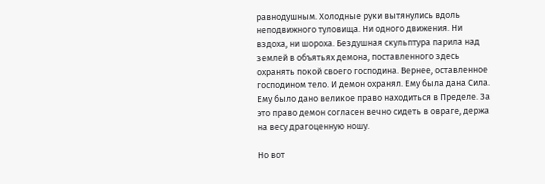равнодушным. Холодные руки вытянулись вдоль неподвижного туловища. Ни одного движения. Ни вздоха, ни шороха. Бездушная скульптура парила над землей в объятьях демона, поставленного здесь охранять покой своего господина. Вернее, оставленное господином тело. И демон охранял. Ему была дана Сила. Ему было дано великое право находиться в Пределе. За это право демон согласен вечно сидеть в овраге, держа на весу драгоценную ношу.

Но вот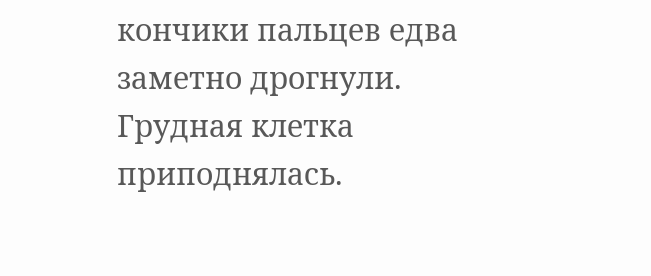кончики пальцев едва заметно дрогнули. Грудная клетка приподнялась.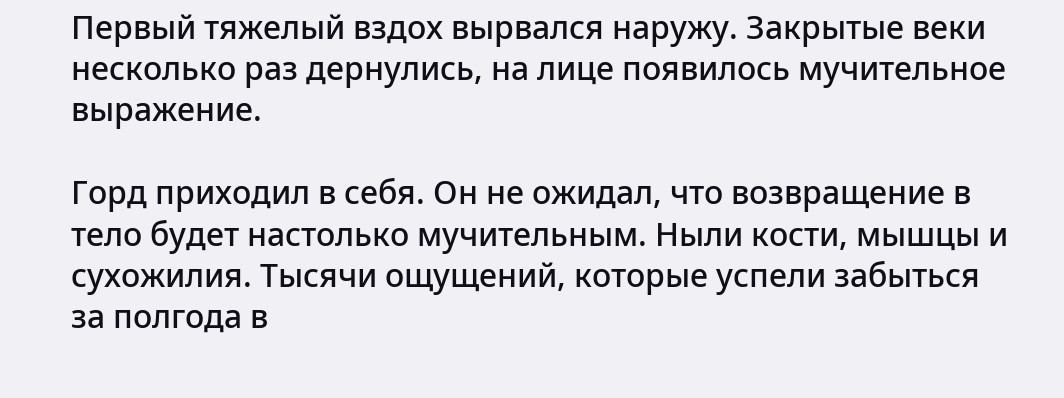Первый тяжелый вздох вырвался наружу. Закрытые веки несколько раз дернулись, на лице появилось мучительное выражение.

Горд приходил в себя. Он не ожидал, что возвращение в тело будет настолько мучительным. Ныли кости, мышцы и сухожилия. Тысячи ощущений, которые успели забыться за полгода в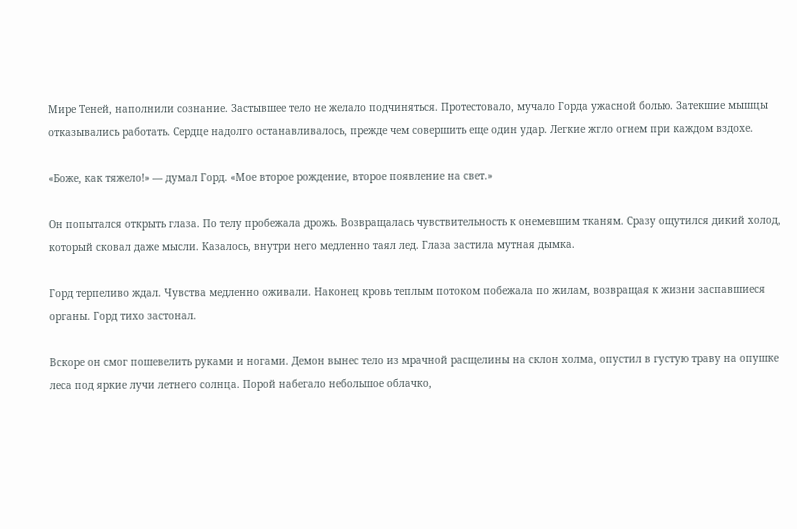Мире Теней, наполнили сознание. Застывшее тело не желало подчиняться. Протестовало, мучало Горда ужасной болью. Затекшие мышцы отказывались работать. Сердце надолго останавливалось, прежде чем совершить еще один удар. Легкие жгло огнем при каждом вздохе.

«Боже, как тяжело!» — думал Горд. «Мое второе рождение, второе появление на свет.»

Он попытался открыть глаза. По телу пробежала дрожь. Возвращалась чувствительность к онемевшим тканям. Сразу ощутился дикий холод, который сковал даже мысли. Казалось, внутри него медленно таял лед. Глаза застила мутная дымка.

Горд терпеливо ждал. Чувства медленно оживали. Наконец кровь теплым потоком побежала по жилам, возвращая к жизни заспавшиеся органы. Горд тихо застонал.

Вскоре он смог пошевелить руками и ногами. Демон вынес тело из мрачной расщелины на склон холма, опустил в густую траву на опушке леса под яркие лучи летнего солнца. Порой набегало небольшое облачко,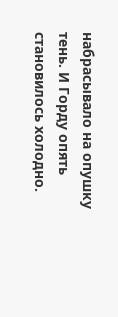набрасывало на опушку тень. И Горду опять становилось холодно.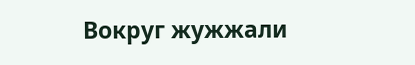Вокруг жужжали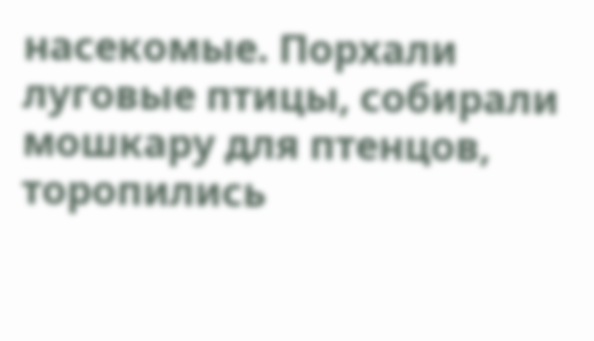насекомые. Порхали луговые птицы, собирали мошкару для птенцов, торопились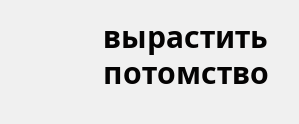вырастить потомство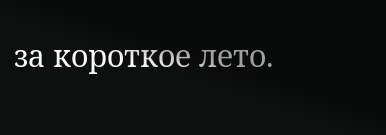за короткое лето.